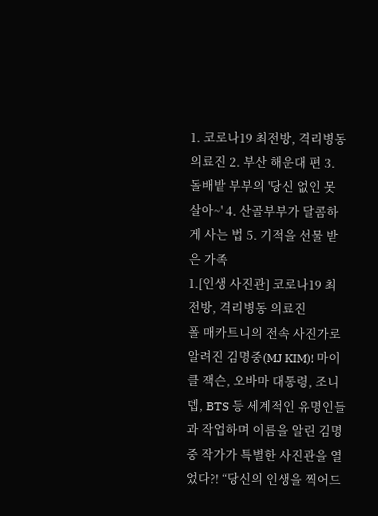1. 코로나19 최전방, 격리병동 의료진 2. 부산 해운대 편 3. 돌배밭 부부의 '당신 없인 못 살아~' 4. 산골부부가 달콤하게 사는 법 5. 기적을 선물 받은 가족
1.[인생 사진관] 코로나19 최전방, 격리병동 의료진
폴 매카트니의 전속 사진가로 알려진 김명중(MJ KIM)! 마이클 잭슨, 오바마 대통령, 조니 뎁, BTS 등 세계적인 유명인들과 작업하며 이름을 알린 김명중 작가가 특별한 사진관을 열었다?! “당신의 인생을 찍어드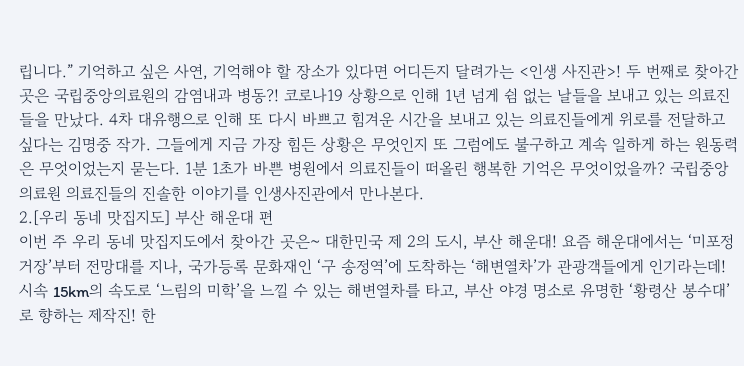립니다.” 기억하고 싶은 사연, 기억해야 할 장소가 있다면 어디든지 달려가는 <인생 사진관>! 두 번째로 찾아간 곳은 국립중앙의료원의 감염내과 병동?! 코로나19 상황으로 인해 1년 넘게 쉼 없는 날들을 보내고 있는 의료진들을 만났다. 4차 대유행으로 인해 또 다시 바쁘고 힘겨운 시간을 보내고 있는 의료진들에게 위로를 전달하고 싶다는 김명중 작가. 그들에게 지금 가장 힘든 상황은 무엇인지 또 그럼에도 불구하고 계속 일하게 하는 원동력은 무엇이었는지 묻는다. 1분 1초가 바쁜 병원에서 의료진들이 떠올린 행복한 기억은 무엇이었을까? 국립중앙의료원 의료진들의 진솔한 이야기를 인생사진관에서 만나본다.
2.[우리 동네 맛집지도] 부산 해운대 편
이번 주 우리 동네 맛집지도에서 찾아간 곳은~ 대한민국 제 2의 도시, 부산 해운대! 요즘 해운대에서는 ‘미포정거장’부터 전망대를 지나, 국가등록 문화재인 ‘구 송정역’에 도착하는 ‘해변열차’가 관광객들에게 인기라는데! 시속 15km의 속도로 ‘느림의 미학’을 느낄 수 있는 해변열차를 타고, 부산 야경 명소로 유명한 ‘황령산 봉수대’로 향하는 제작진! 한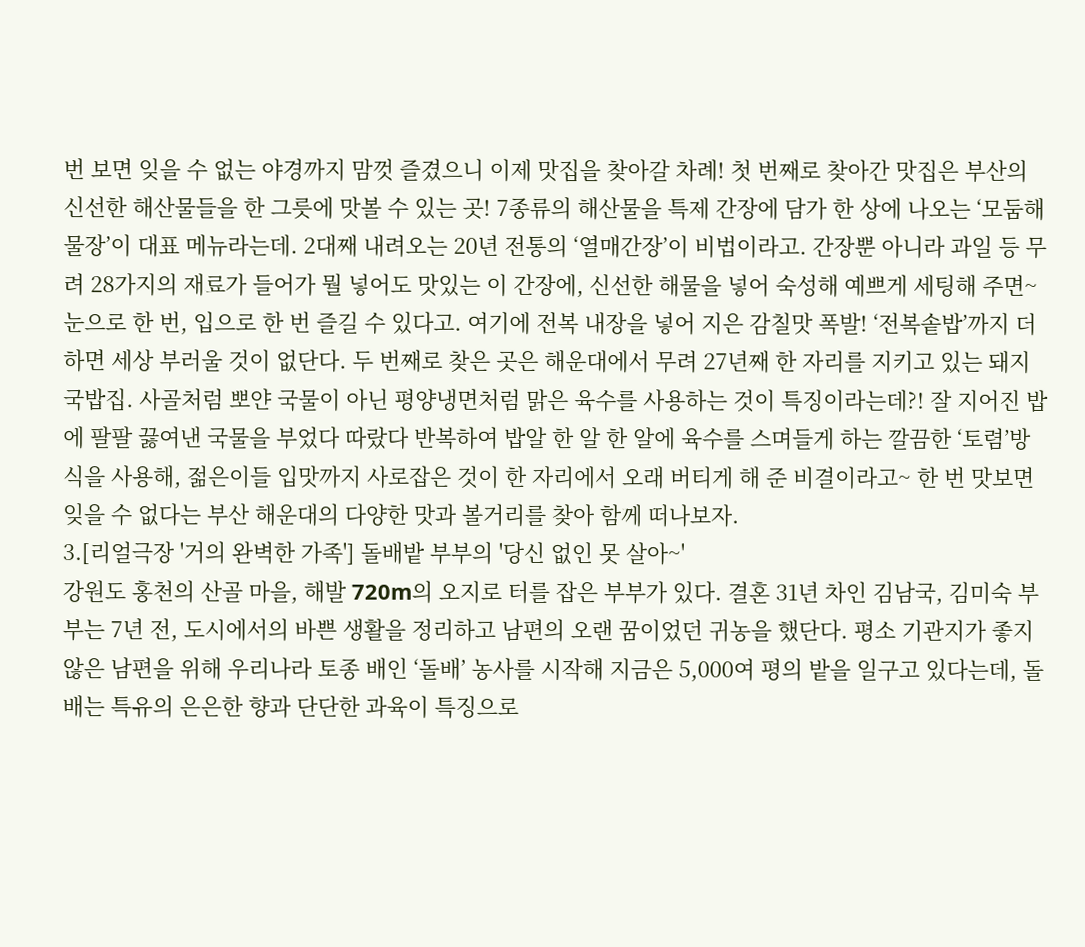번 보면 잊을 수 없는 야경까지 맘껏 즐겼으니 이제 맛집을 찾아갈 차례! 첫 번째로 찾아간 맛집은 부산의 신선한 해산물들을 한 그릇에 맛볼 수 있는 곳! 7종류의 해산물을 특제 간장에 담가 한 상에 나오는 ‘모둠해물장’이 대표 메뉴라는데. 2대째 내려오는 20년 전통의 ‘열매간장’이 비법이라고. 간장뿐 아니라 과일 등 무려 28가지의 재료가 들어가 뭘 넣어도 맛있는 이 간장에, 신선한 해물을 넣어 숙성해 예쁘게 세팅해 주면~ 눈으로 한 번, 입으로 한 번 즐길 수 있다고. 여기에 전복 내장을 넣어 지은 감칠맛 폭발! ‘전복솥밥’까지 더하면 세상 부러울 것이 없단다. 두 번째로 찾은 곳은 해운대에서 무려 27년째 한 자리를 지키고 있는 돼지국밥집. 사골처럼 뽀얀 국물이 아닌 평양냉면처럼 맑은 육수를 사용하는 것이 특징이라는데?! 잘 지어진 밥에 팔팔 끓여낸 국물을 부었다 따랐다 반복하여 밥알 한 알 한 알에 육수를 스며들게 하는 깔끔한 ‘토렴’방식을 사용해, 젊은이들 입맛까지 사로잡은 것이 한 자리에서 오래 버티게 해 준 비결이라고~ 한 번 맛보면 잊을 수 없다는 부산 해운대의 다양한 맛과 볼거리를 찾아 함께 떠나보자.
3.[리얼극장 '거의 완벽한 가족'] 돌배밭 부부의 '당신 없인 못 살아~'
강원도 홍천의 산골 마을, 해발 720m의 오지로 터를 잡은 부부가 있다. 결혼 31년 차인 김남국, 김미숙 부부는 7년 전, 도시에서의 바쁜 생활을 정리하고 남편의 오랜 꿈이었던 귀농을 했단다. 평소 기관지가 좋지 않은 남편을 위해 우리나라 토종 배인 ‘돌배’ 농사를 시작해 지금은 5,000여 평의 밭을 일구고 있다는데, 돌배는 특유의 은은한 향과 단단한 과육이 특징으로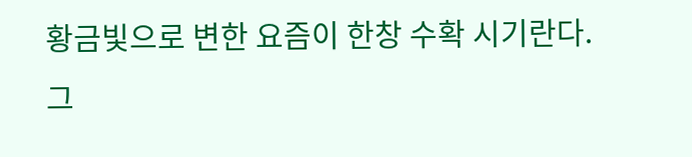황금빛으로 변한 요즘이 한창 수확 시기란다. 그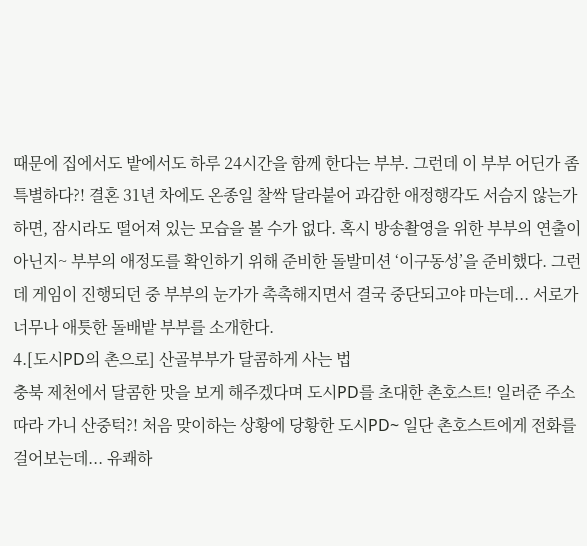때문에 집에서도 밭에서도 하루 24시간을 함께 한다는 부부. 그런데 이 부부 어딘가 좀 특별하다?! 결혼 31년 차에도 온종일 찰싹 달라붙어 과감한 애정행각도 서슴지 않는가 하면, 잠시라도 떨어져 있는 모습을 볼 수가 없다. 혹시 방송촬영을 위한 부부의 연출이 아닌지~ 부부의 애정도를 확인하기 위해 준비한 돌발미션 ‘이구동성’을 준비했다. 그런데 게임이 진행되던 중 부부의 눈가가 촉촉해지면서 결국 중단되고야 마는데... 서로가 너무나 애틋한 돌배밭 부부를 소개한다.
4.[도시PD의 촌으로] 산골부부가 달콤하게 사는 법
충북 제천에서 달콤한 맛을 보게 해주겠다며 도시PD를 초대한 촌호스트! 일러준 주소따라 가니 산중턱?! 처음 맞이하는 상황에 당황한 도시PD~ 일단 촌호스트에게 전화를 걸어보는데... 유쾌하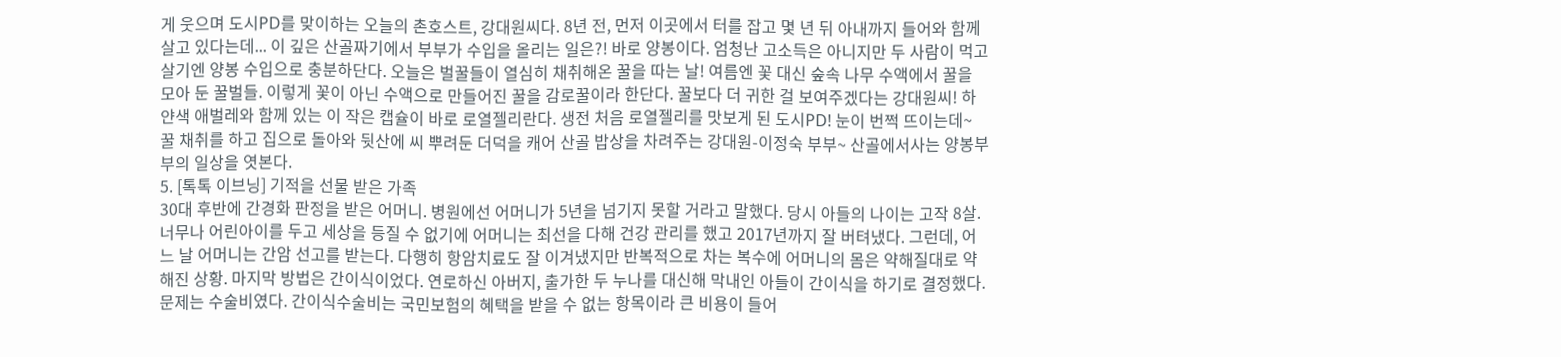게 웃으며 도시PD를 맞이하는 오늘의 촌호스트, 강대원씨다. 8년 전, 먼저 이곳에서 터를 잡고 몇 년 뒤 아내까지 들어와 함께 살고 있다는데... 이 깊은 산골짜기에서 부부가 수입을 올리는 일은?! 바로 양봉이다. 엄청난 고소득은 아니지만 두 사람이 먹고살기엔 양봉 수입으로 충분하단다. 오늘은 벌꿀들이 열심히 채취해온 꿀을 따는 날! 여름엔 꽃 대신 숲속 나무 수액에서 꿀을 모아 둔 꿀벌들. 이렇게 꽃이 아닌 수액으로 만들어진 꿀을 감로꿀이라 한단다. 꿀보다 더 귀한 걸 보여주겠다는 강대원씨! 하얀색 애벌레와 함께 있는 이 작은 캡슐이 바로 로열젤리란다. 생전 처음 로열젤리를 맛보게 된 도시PD! 눈이 번쩍 뜨이는데~ 꿀 채취를 하고 집으로 돌아와 뒷산에 씨 뿌려둔 더덕을 캐어 산골 밥상을 차려주는 강대원-이정숙 부부~ 산골에서사는 양봉부부의 일상을 엿본다.
5. [톡톡 이브닝] 기적을 선물 받은 가족
30대 후반에 간경화 판정을 받은 어머니. 병원에선 어머니가 5년을 넘기지 못할 거라고 말했다. 당시 아들의 나이는 고작 8살. 너무나 어린아이를 두고 세상을 등질 수 없기에 어머니는 최선을 다해 건강 관리를 했고 2017년까지 잘 버텨냈다. 그런데, 어느 날 어머니는 간암 선고를 받는다. 다행히 항암치료도 잘 이겨냈지만 반복적으로 차는 복수에 어머니의 몸은 약해질대로 약해진 상황. 마지막 방법은 간이식이었다. 연로하신 아버지, 출가한 두 누나를 대신해 막내인 아들이 간이식을 하기로 결정했다. 문제는 수술비였다. 간이식수술비는 국민보험의 혜택을 받을 수 없는 항목이라 큰 비용이 들어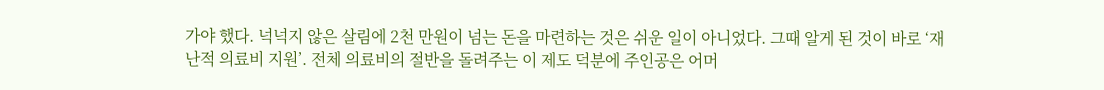가야 했다. 넉넉지 않은 살림에 2천 만원이 넘는 돈을 마련하는 것은 쉬운 일이 아니었다. 그때 알게 된 것이 바로 ‘재난적 의료비 지원’. 전체 의료비의 절반을 돌려주는 이 제도 덕분에 주인공은 어머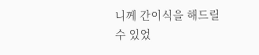니께 간이식을 해드릴 수 있었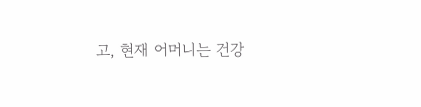고, 현재 어머니는 건강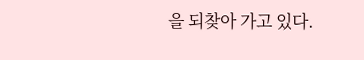을 되찾아 가고 있다.